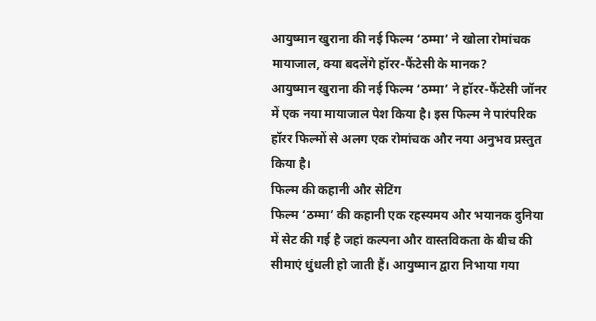आयुष्मान खुराना की नई फिल्म ‘ठम्मा’ ने खोला रोमांचक मायाजाल, क्या बदलेंगे हॉरर-फैंटेसी के मानक?
आयुष्मान खुराना की नई फिल्म ‘ठम्मा’ ने हॉरर-फैंटेसी जॉनर में एक नया मायाजाल पेश किया है। इस फिल्म ने पारंपरिक हॉरर फिल्मों से अलग एक रोमांचक और नया अनुभव प्रस्तुत किया है।
फिल्म की कहानी और सेटिंग
फिल्म ‘ठम्मा’ की कहानी एक रहस्यमय और भयानक दुनिया में सेट की गई है जहां कल्पना और वास्तविकता के बीच की सीमाएं धुंधली हो जाती हैं। आयुष्मान द्वारा निभाया गया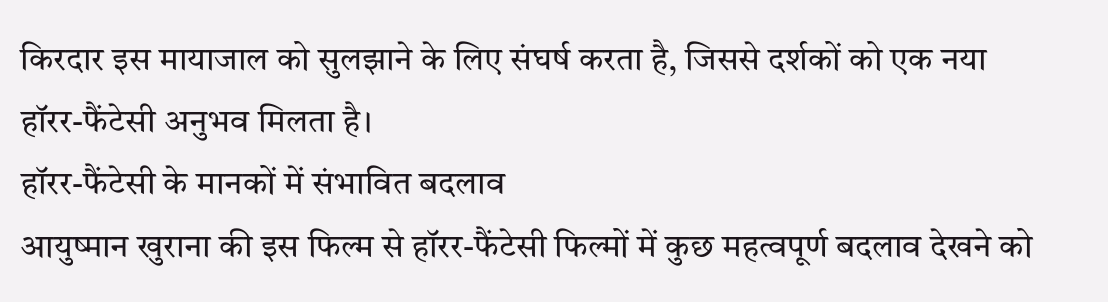किरदार इस मायाजाल को सुलझाने के लिए संघर्ष करता है, जिससे दर्शकों को एक नया हॉरर-फैंटेसी अनुभव मिलता है।
हॉरर-फैंटेसी के मानकों में संभावित बदलाव
आयुष्मान खुराना की इस फिल्म से हॉरर-फैंटेसी फिल्मों में कुछ महत्वपूर्ण बदलाव देखने को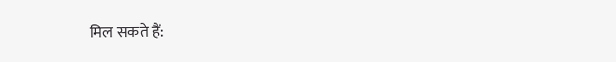मिल सकते हैं: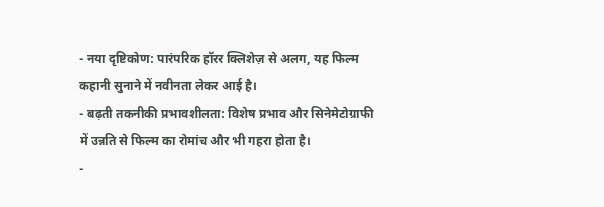- नया दृष्टिकोण: पारंपरिक हॉरर क्लिशेज़ से अलग, यह फिल्म कहानी सुनाने में नवीनता लेकर आई है।
- बढ़ती तकनीकी प्रभावशीलता: विशेष प्रभाव और सिनेमेटोग्राफी में उन्नति से फिल्म का रोमांच और भी गहरा होता है।
-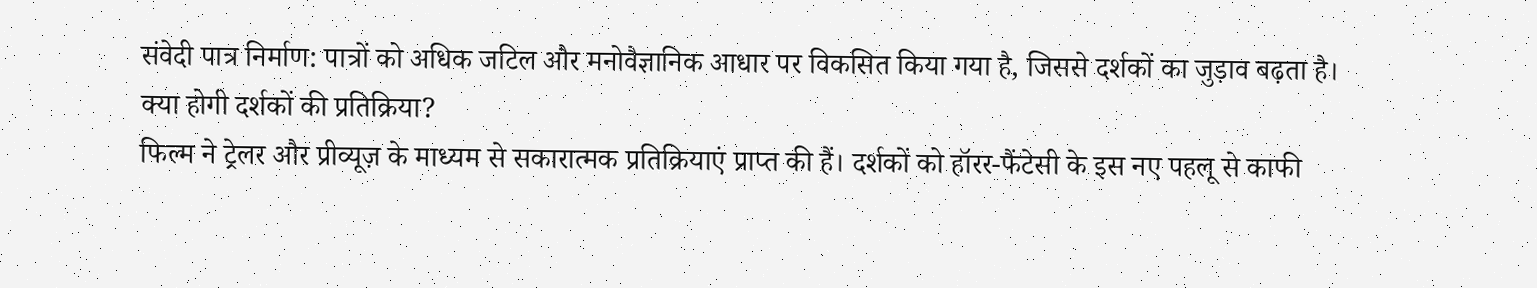संवेदी पात्र निर्माण: पात्रों को अधिक जटिल और मनोवैज्ञानिक आधार पर विकसित किया गया है, जिससे दर्शकों का जुड़ाव बढ़ता है।
क्या होगी दर्शकों की प्रतिक्रिया?
फिल्म ने ट्रेलर और प्रीव्यूज़ के माध्यम से सकारात्मक प्रतिक्रियाएं प्राप्त की हैं। दर्शकों को हॉरर-फैंटेसी के इस नए पहलू से काफी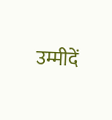उम्मीदें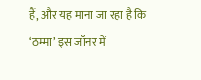हैं, और यह माना जा रहा है कि ‘ठम्मा’ इस जॉनर में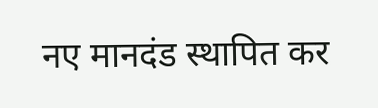नए मानदंड स्थापित कर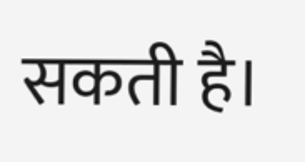सकती है।